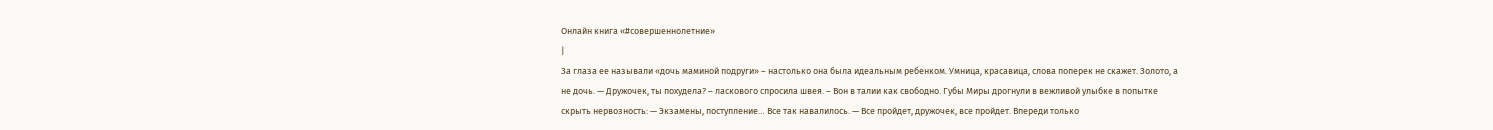Онлайн книга «#совершеннолетние»
|
За глаза ее называли «дочь маминой подруги» – настолько она была идеальным ребенком. Умница, красавица, слова поперек не скажет. Золото, а не дочь. — Дружочек, ты похудела? – ласкового спросила швея. – Вон в талии как свободно. Губы Миры дрогнули в вежливой улыбке в попытке скрыть нервозность: — Экзамены, поступление… Все так навалилось. — Все пройдет, дружочек, все пройдет. Впереди только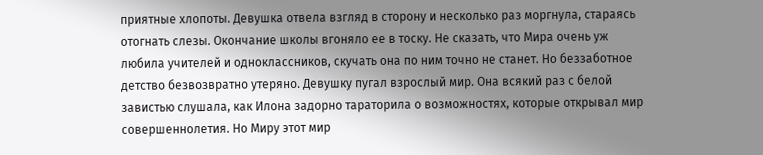приятные хлопоты. Девушка отвела взгляд в сторону и несколько раз моргнула, стараясь отогнать слезы. Окончание школы вгоняло ее в тоску. Не сказать, что Мира очень уж любила учителей и одноклассников, скучать она по ним точно не станет. Но беззаботное детство безвозвратно утеряно. Девушку пугал взрослый мир. Она всякий раз с белой завистью слушала, как Илона задорно тараторила о возможностях, которые открывал мир совершеннолетия. Но Миру этот мир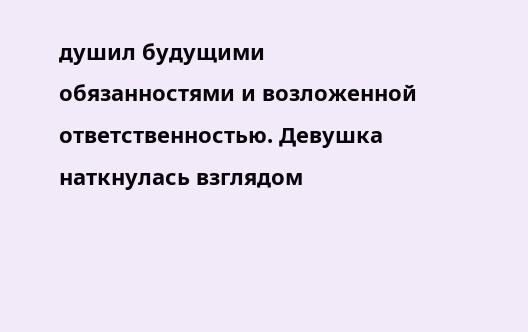душил будущими обязанностями и возложенной ответственностью. Девушка наткнулась взглядом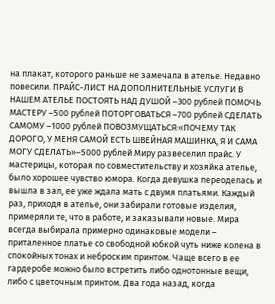на плакат, которого раньше не замечала в ателье. Недавно повесили. ПРАЙС-ЛИСТ НА ДОПОЛНИТЕЛЬНЫЕ УСЛУГИ В НАШЕМ АТЕЛЬЕ ПОСТОЯТЬ НАД ДУШОЙ –300 рублей ПОМОЧЬ МАСТЕРУ –500 рублей ПОТОРГОВАТЬСЯ –700 рублей СДЕЛАТЬ САМОМУ –1000 рублей ПОВОЗМУЩАТЬСЯ:«ПОЧЕМУ ТАК ДОРОГО, У МЕНЯ САМОЙ ЕСТЬ ШВЕЙНАЯ МАШИНКА, Я И САМА МОГУ СДЕЛАТЬ»–5000 рублей Миру развеселил прайс. У мастерицы, которая по совместительству и хозяйка ателье, было хорошее чувство юмора. Когда девушка переоделась и вышла в зал, ее уже ждала мать с двумя платьями. Каждый раз, приходя в ателье, они забирали готовые изделия, примеряли те, что в работе, и заказывали новые. Мира всегда выбирала примерно одинаковые модели – приталенное платье со свободной юбкой чуть ниже колена в спокойных тонах и неброским принтом. Чаще всего в ее гардеробе можно было встретить либо однотонные вещи, либо с цветочным принтом. Два года назад, когда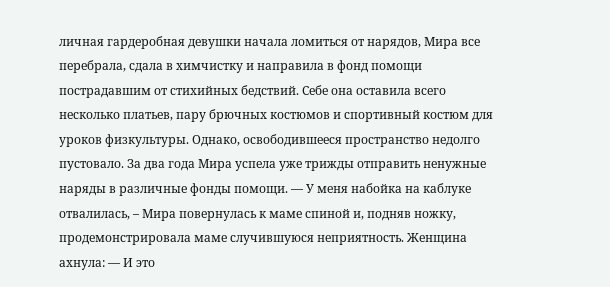личная гардеробная девушки начала ломиться от нарядов, Мира все перебрала, сдала в химчистку и направила в фонд помощи пострадавшим от стихийных бедствий. Себе она оставила всего несколько платьев, пару брючных костюмов и спортивный костюм для уроков физкультуры. Однако, освободившееся пространство недолго пустовало. За два года Мира успела уже трижды отправить ненужные наряды в различные фонды помощи. — У меня набойка на каблуке отвалилась, – Мира повернулась к маме спиной и, подняв ножку, продемонстрировала маме случившуюся неприятность. Женщина ахнула: — И это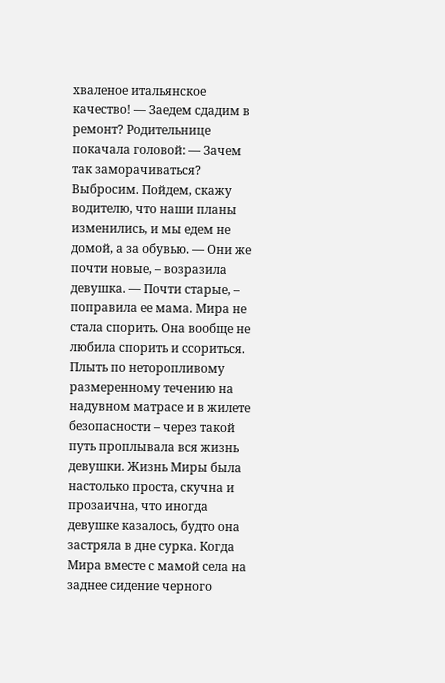хваленое итальянское качество! — Заедем сдадим в ремонт? Родительнице покачала головой: — Зачем так заморачиваться? Выбросим. Пойдем, скажу водителю, что наши планы изменились, и мы едем не домой, а за обувью. — Они же почти новые, – возразила девушка. — Почти старые, – поправила ее мама. Мира не стала спорить. Она вообще не любила спорить и ссориться. Плыть по неторопливому размеренному течению на надувном матрасе и в жилете безопасности – через такой путь проплывала вся жизнь девушки. Жизнь Миры была настолько проста, скучна и прозаична, что иногда девушке казалось, будто она застряла в дне сурка. Когда Мира вместе с мамой села на заднее сидение черного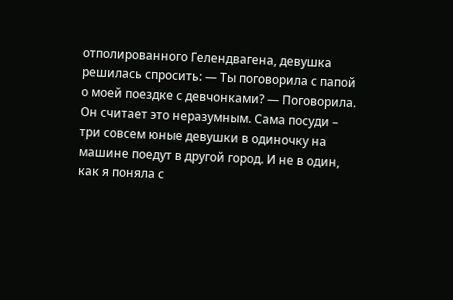отполированного Гелендвагена, девушка решилась спросить: — Ты поговорила с папой о моей поездке с девчонками? — Поговорила. Он считает это неразумным. Сама посуди – три совсем юные девушки в одиночку на машине поедут в другой город. И не в один, как я поняла с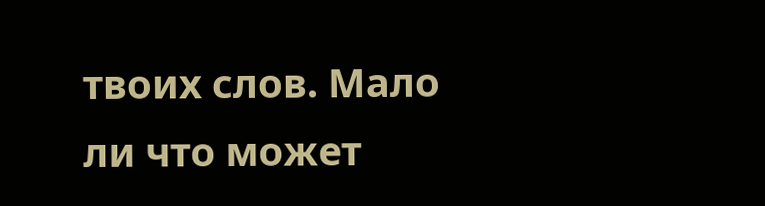твоих слов. Мало ли что может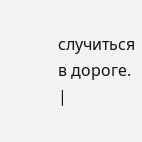случиться в дороге. |